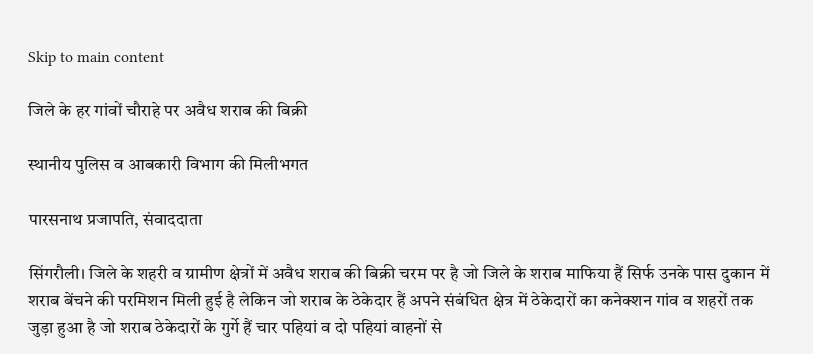Skip to main content

जिले के हर गांवों चौराहे पर अवैध शराब की बिक्री

स्थानीय पुलिस व आबकारी विभाग की मिलीभगत

पारसनाथ प्रजापति, संवाददाता

सिंगरौली। जिले के शहरी व ग्रामीण क्षेत्रों में अवैध शराब की बिक्री चरम पर है जो जिले के शराब माफिया हैं सिर्फ उनके पास दुकान में शराब बेंचने की परमिशन मिली हुई है लेकिन जो शराब के ठेकेदार हैं अपने संबंधित क्षेत्र में ठेकेदारों का कनेक्शन गांव व शहरों तक जुड़ा हुआ है जो शराब ठेकेदारों के गुर्गे हैं चार पहियां व दो पहियां वाहनों से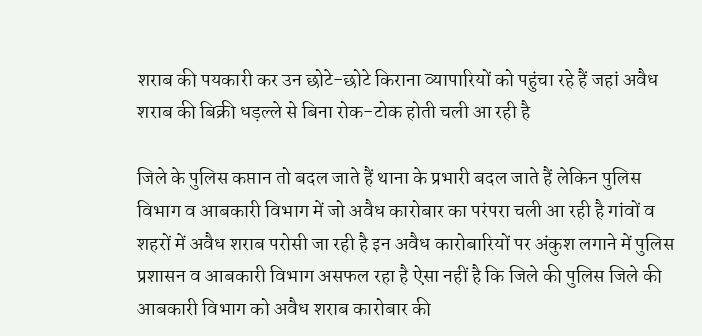शराब की पयकारी कर उन छोटे-छोटे किराना व्यापारियों को पहुंचा रहे हैं जहां अवैध शराब की बिक्री धड़ल्ले से बिना रोक-टोक होती चली आ रही है

जिले के पुलिस कप्तान तो बदल जाते हैं थाना के प्रभारी बदल जाते हैं लेकिन पुलिस विभाग व आबकारी विभाग में जो अवैध कारोबार का परंपरा चली आ रही है गांवों व शहरों में अवैध शराब परोसी जा रही है इन अवैध कारोबारियों पर अंकुश लगाने में पुलिस प्रशासन व आबकारी विभाग असफल रहा है ऐसा नहीं है कि जिले की पुलिस जिले की आबकारी विभाग को अवैध शराब कारोबार की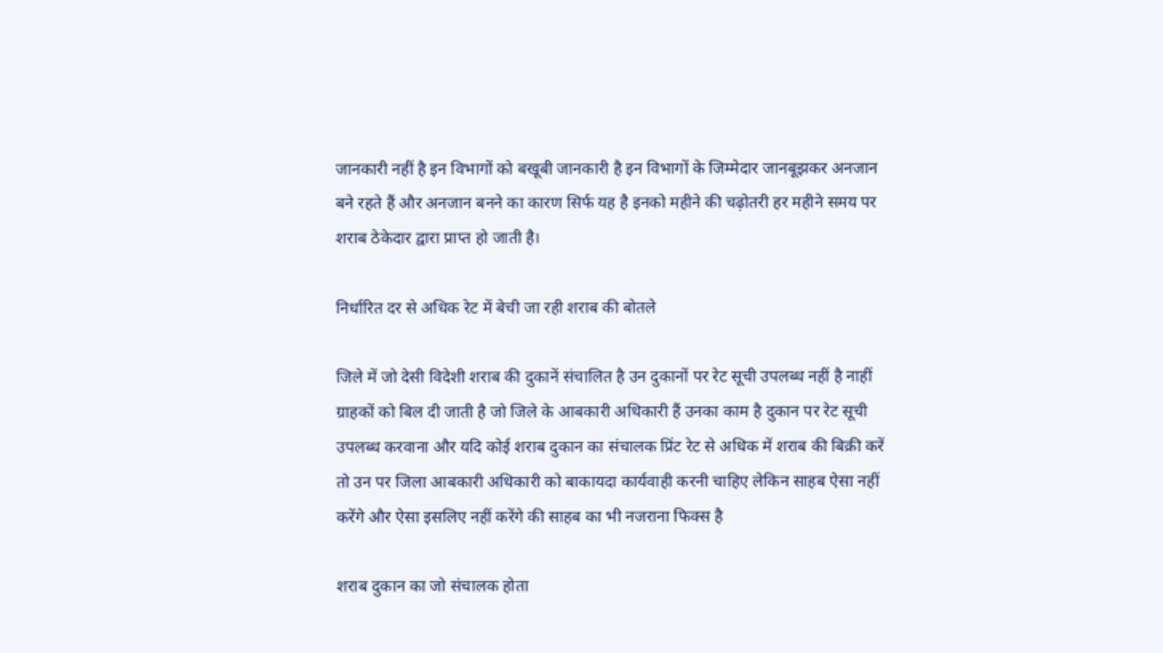जानकारी नहीं है इन विभागों को बखूबी जानकारी है इन विभागों के जिम्मेदार जानबूझकर अनजान बने रहते हैं और अनजान बनने का कारण सिर्फ यह है इनको महीने की चढ़ोतरी हर महीने समय पर शराब ठेकेदार द्वारा प्राप्त हो जाती है।

निर्धारित दर से अधिक रेट में बेची जा रही शराब की बोतले

जिले में जो देसी विदेशी शराब की दुकानें संचालित है उन दुकानों पर रेट सूची उपलब्ध नहीं है नाहीं ग्राहकों को बिल दी जाती है जो जिले के आबकारी अधिकारी हैं उनका काम है दुकान पर रेट सूची उपलब्ध करवाना और यदि कोई शराब दुकान का संचालक प्रिंट रेट से अधिक में शराब की बिक्री करें तो उन पर जिला आबकारी अधिकारी को बाकायदा कार्यवाही करनी चाहिए लेकिन साहब ऐसा नहीं करेंगे और ऐसा इसलिए नहीं करेंगे की साहब का भी नजराना फिक्स है

शराब दुकान का जो संचालक होता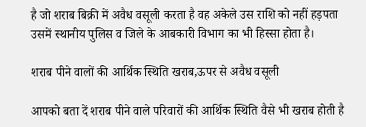है जो शराब बिक्री में अवैध वसूली करता है वह अकेले उस राशि को नहीं हड़पता उसमें स्थानीय पुलिस व जिले के आबकारी विभाग का भी हिस्सा होता है।

शराब पीने वालों की आर्थिक स्थिति खराब,ऊपर से अवैध वसूली

आपको बता दें शराब पीने वाले परिवारों की आर्थिक स्थिति वैसे भी खराब होती है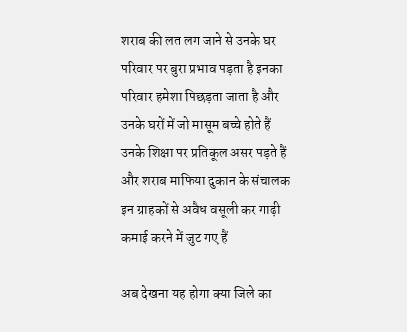शराब की लत लग जाने से उनके घर परिवार पर बुरा प्रभाव पड़ता है इनका परिवार हमेशा पिछड़ता जाता है और उनके घरों में जो मासूम बच्चे होते हैं उनके शिक्षा पर प्रतिकूल असर पड़ते हैं और शराब माफिया दुकान के संचालक इन ग्राहकों से अवैध वसूली कर गाढ़ी कमाई करने में जुट गए हैं

अब देखना यह होगा क्या जिले का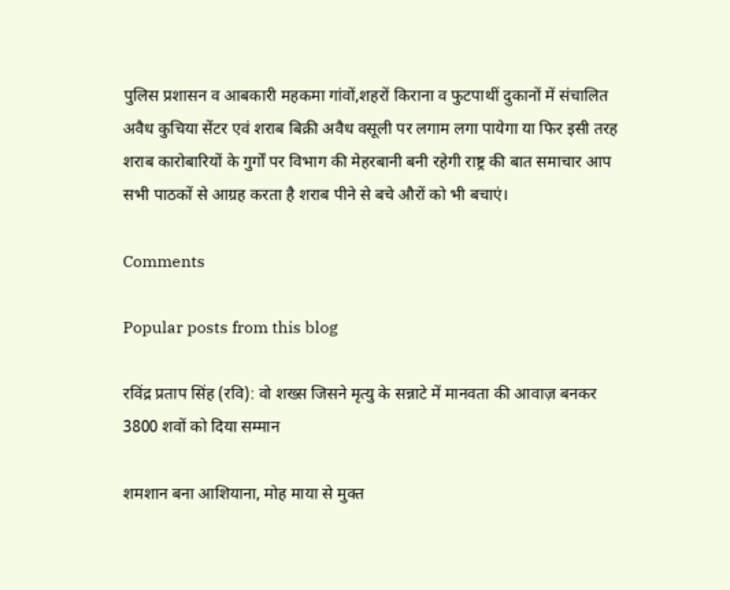पुलिस प्रशासन व आबकारी महकमा गांवों,शहरों किराना व फुटपाथीं दुकानों में संचालित अवैध कुचिया सेंटर एवं शराब बिक्री अवैध वसूली पर लगाम लगा पायेगा या फिर इसी तरह शराब कारोबारियों के गुर्गों पर विभाग की मेहरबानी बनी रहेगी राष्ट्र की बात समाचार आप सभी पाठकों से आग्रह करता है शराब पीने से बचे औरों को भी बचाएं।

Comments

Popular posts from this blog

रविंद्र प्रताप सिंह (रवि): वो शख्स जिसने मृत्यु के सन्नाटे में मानवता की आवाज़ बनकर 3800 शवों को दिया सम्मान

शमशान बना आशियाना, मोह माया से मुक्त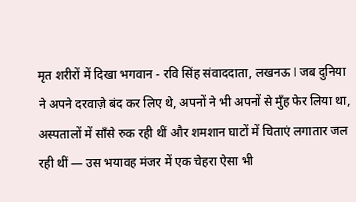मृत शरीरों में दिखा भगवान - रवि सिंह संवाददाता, लखनऊ l जब दुनिया ने अपने दरवाज़े बंद कर लिए थे, अपनों ने भी अपनों से मुँह फेर लिया था, अस्पतालों में साँसे रुक रही थीं और शमशान घाटों में चिताएं लगातार जल रही थीं — उस भयावह मंजर में एक चेहरा ऐसा भी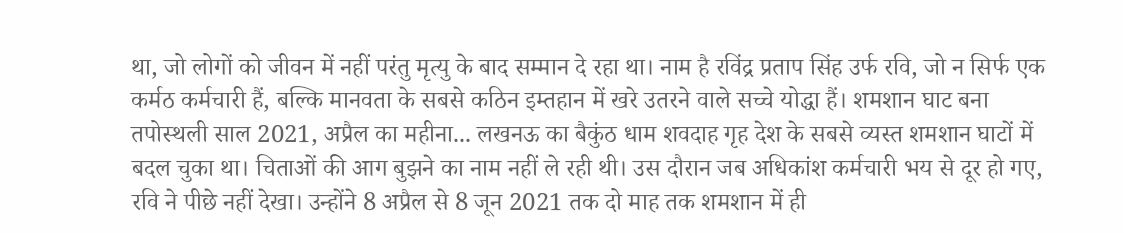था, जो लोगों को जीवन में नहीं परंतु मृत्यु के बाद सम्मान दे रहा था। नाम है रविंद्र प्रताप सिंह उर्फ रवि, जो न सिर्फ एक कर्मठ कर्मचारी हैं, बल्कि मानवता के सबसे कठिन इम्तहान में खरे उतरने वाले सच्चे योद्धा हैं। शमशान घाट बना तपोस्थली साल 2021, अप्रैल का महीना... लखनऊ का बैकुंठ धाम शवदाह गृह देश के सबसे व्यस्त शमशान घाटों में बदल चुका था। चिताओं की आग बुझने का नाम नहीं ले रही थी। उस दौरान जब अधिकांश कर्मचारी भय से दूर हो गए, रवि ने पीछे नहीं देखा। उन्होंने 8 अप्रैल से 8 जून 2021 तक दो माह तक शमशान में ही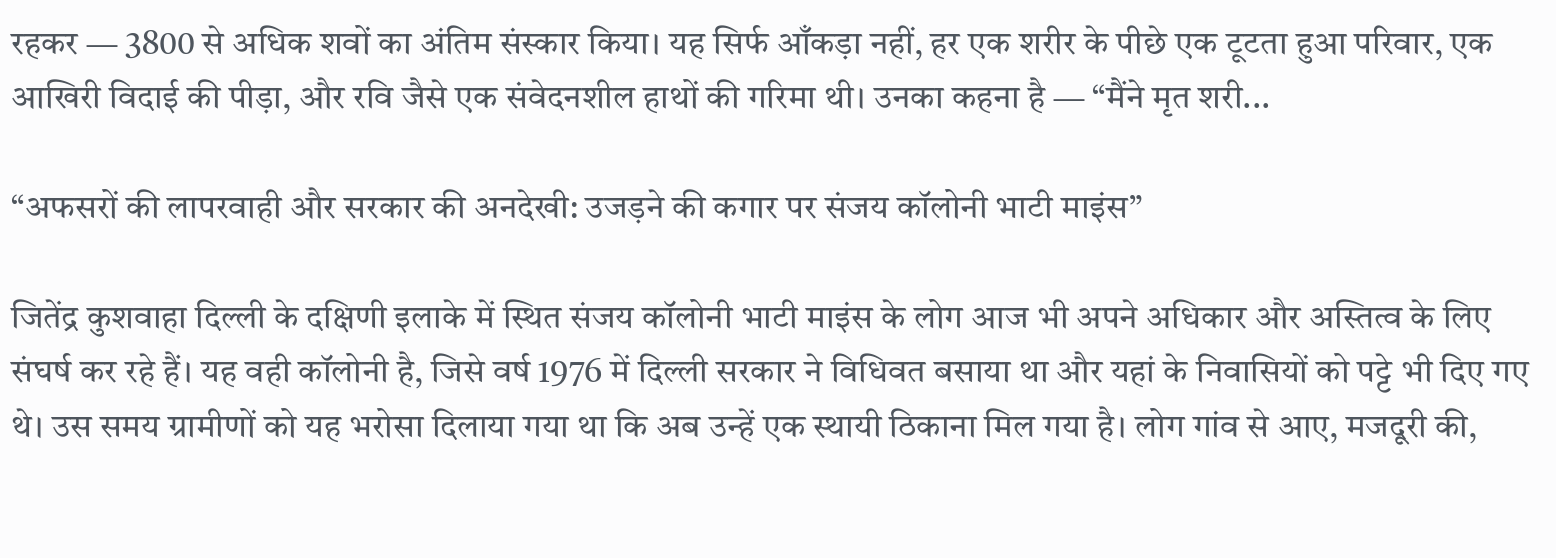रहकर — 3800 से अधिक शवों का अंतिम संस्कार किया। यह सिर्फ आँकड़ा नहीं, हर एक शरीर के पीछे एक टूटता हुआ परिवार, एक आखिरी विदाई की पीड़ा, और रवि जैसे एक संवेदनशील हाथों की गरिमा थी। उनका कहना है — “मैंने मृत शरी...

“अफसरों की लापरवाही और सरकार की अनदेखी: उजड़ने की कगार पर संजय कॉलोनी भाटी माइंस”

जितेंद्र कुशवाहा दिल्ली के दक्षिणी इलाके में स्थित संजय कॉलोनी भाटी माइंस के लोग आज भी अपने अधिकार और अस्तित्व के लिए संघर्ष कर रहे हैं। यह वही कॉलोनी है, जिसे वर्ष 1976 में दिल्ली सरकार ने विधिवत बसाया था और यहां के निवासियों को पट्टे भी दिए गए थे। उस समय ग्रामीणों को यह भरोसा दिलाया गया था कि अब उन्हें एक स्थायी ठिकाना मिल गया है। लोग गांव से आए, मजदूरी की,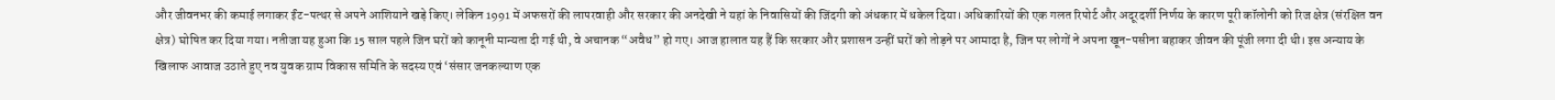और जीवनभर की कमाई लगाकर ईंट-पत्थर से अपने आशियाने खड़े किए। लेकिन 1991 में अफसरों की लापरवाही और सरकार की अनदेखी ने यहां के निवासियों की जिंदगी को अंधकार में धकेल दिया। अधिकारियों की एक गलत रिपोर्ट और अदूरदर्शी निर्णय के कारण पूरी कॉलोनी को रिज क्षेत्र (संरक्षित वन क्षेत्र) घोषित कर दिया गया। नतीजा यह हुआ कि 15 साल पहले जिन घरों को कानूनी मान्यता दी गई थी, वे अचानक “अवैध” हो गए। आज हालात यह हैं कि सरकार और प्रशासन उन्हीं घरों को तोड़ने पर आमादा है, जिन पर लोगों ने अपना खून-पसीना बहाकर जीवन की पूंजी लगा दी थी। इस अन्याय के खिलाफ आवाज उठाते हुए नव युवक ग्राम विकास समिति के सदस्य एवं ‘संसार जनकल्याण एक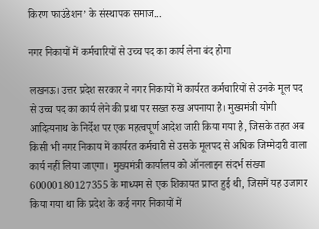किरण फाउंडेशन’ के संस्थापक समाज...

नगर निकायों में कर्मचारियों से उच्च पद का कार्य लेना बंद होगा

लखनऊ। उत्तर प्रदेश सरकार ने नगर निकायों में कार्यरत कर्मचारियों से उनके मूल पद से उच्च पद का कार्य लेने की प्रथा पर सख्त रुख अपनाया है। मुख्यमंत्री योगी आदित्यनाथ के निर्देश पर एक महत्वपूर्ण आदेश जारी किया गया है, जिसके तहत अब किसी भी नगर निकाय में कार्यरत कर्मचारी से उसके मूलपद से अधिक जिम्मेदारी वाला कार्य नहीं लिया जाएगा।  मुख्यमंत्री कार्यालय को ऑनलाइन संदर्भ संख्या 60000180127355 के माध्यम से एक शिकायत प्राप्त हुई थी, जिसमें यह उजागर किया गया था कि प्रदेश के कई नगर निकायों में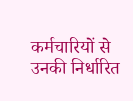कर्मचारियों से उनकी निर्धारित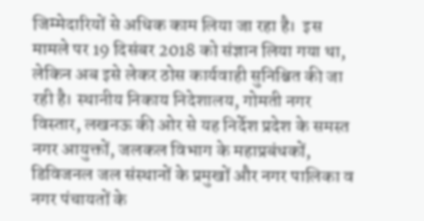जिम्मेदारियों से अधिक काम लिया जा रहा है।  इस मामले पर 19 दिसंबर 2018 को संज्ञान लिया गया था, लेकिन अब इसे लेकर ठोस कार्यवाही सुनिश्चित की जा रही है। स्थानीय निकाय निदेशालय, गोमती नगर विस्तार, लखनऊ की ओर से यह निर्देश प्रदेश के समस्त नगर आयुक्तों, जलकल विभाग के महाप्रबंधकों, डिविजनल जल संस्थानों के प्रमुखों और नगर पालिका व नगर पंचायतों के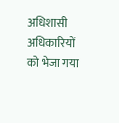अधिशासी अधिकारियों को भेजा गया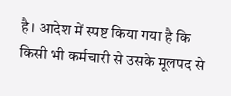है। आदेश में स्पष्ट किया गया है कि किसी भी कर्मचारी से उसके मूलपद से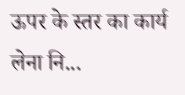ऊपर के स्तर का कार्य लेना नि...